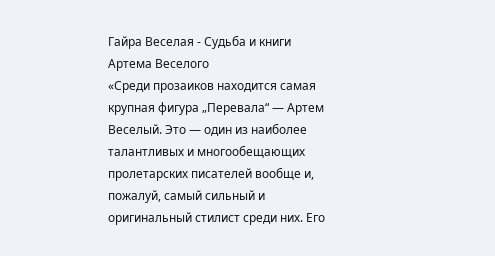Гайра Веселая - Судьба и книги Артема Веселого
«Среди прозаиков находится самая крупная фигура „Перевала“ — Артем Веселый. Это — один из наиболее талантливых и многообещающих пролетарских писателей вообще и, пожалуй, самый сильный и оригинальный стилист среди них. Его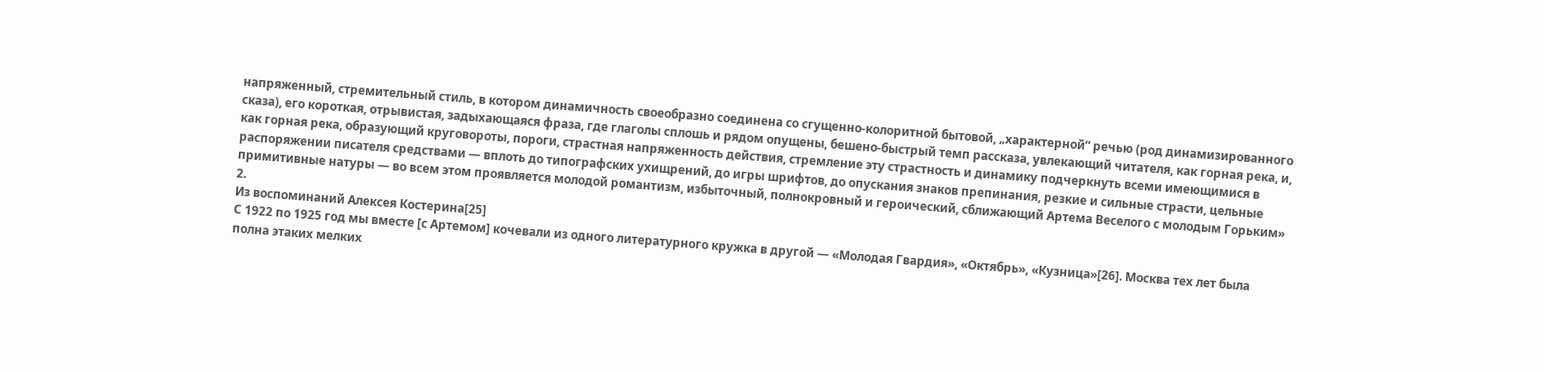напряженный, стремительный стиль, в котором динамичность своеобразно соединена со сгущенно-колоритной бытовой, „характерной“ речью (род динамизированного сказа), его короткая, отрывистая, задыхающаяся фраза, где глаголы сплошь и рядом опущены, бешено-быстрый темп рассказа, увлекающий читателя, как горная река, и, как горная река, образующий круговороты, пороги, страстная напряженность действия, стремление эту страстность и динамику подчеркнуть всеми имеющимися в распоряжении писателя средствами — вплоть до типографских ухищрений, до игры шрифтов, до опускания знаков препинания, резкие и сильные страсти, цельные примитивные натуры — во всем этом проявляется молодой романтизм, избыточный, полнокровный и героический, сближающий Артема Веселого с молодым Горьким» 2.
Из воспоминаний Алексея Костерина[25]
С 1922 по 1925 год мы вместе [с Артемом] кочевали из одного литературного кружка в другой — «Молодая Гвардия», «Октябрь», «Кузница»[26]. Москва тех лет была полна этаких мелких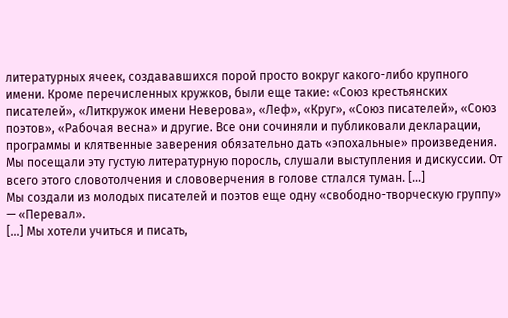литературных ячеек, создававшихся порой просто вокруг какого-либо крупного имени. Кроме перечисленных кружков, были еще такие: «Союз крестьянских писателей», «Литкружок имени Неверова», «Леф», «Круг», «Союз писателей», «Союз поэтов», «Рабочая весна» и другие. Все они сочиняли и публиковали декларации, программы и клятвенные заверения обязательно дать «эпохальные» произведения. Мы посещали эту густую литературную поросль, слушали выступления и дискуссии. От всего этого словотолчения и слововерчения в голове стлался туман. […]
Мы создали из молодых писателей и поэтов еще одну «свободно-творческую группу» — «Перевал».
[…] Мы хотели учиться и писать,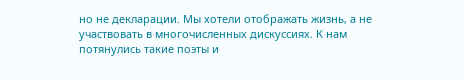но не декларации. Мы хотели отображать жизнь, а не участвовать в многочисленных дискуссиях. К нам потянулись такие поэты и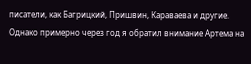писатели, как Багрицкий, Пришвин, Караваева и другие.
Однако примерно через год я обратил внимание Артема на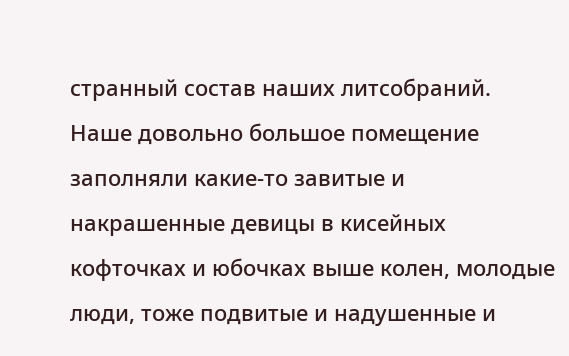странный состав наших литсобраний. Наше довольно большое помещение заполняли какие-то завитые и накрашенные девицы в кисейных кофточках и юбочках выше колен, молодые люди, тоже подвитые и надушенные и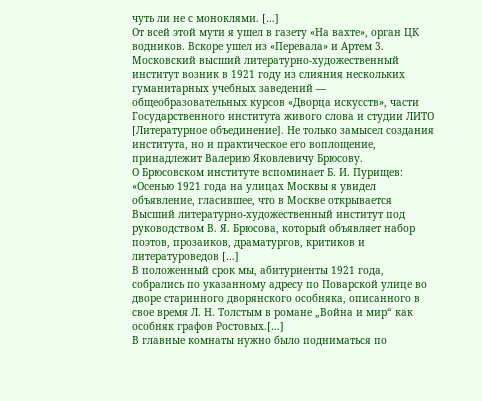чуть ли не с моноклями. […]
От всей этой мути я ушел в газету «На вахте», орган ЦК водников. Вскоре ушел из «Перевала» и Артем 3.
Московский высший литературно-художественный институт возник в 1921 году из слияния нескольких гуманитарных учебных заведений — общеобразовательных курсов «Дворца искусств», части Государственного института живого слова и студии ЛИТО [Литературное объединение]. Не только замысел создания института, но и практическое его воплощение, принадлежит Валерию Яковлевичу Брюсову.
О Брюсовском институте вспоминает Б. И. Пурищев:
«Осенью 1921 года на улицах Москвы я увидел объявление, гласившее, что в Москве открывается Высший литературно-художественный институт под руководством В. Я. Брюсова, который объявляет набор поэтов, прозаиков, драматургов, критиков и литературоведов […]
В положенный срок мы, абитуриенты 1921 года, собрались по указанному адресу по Поварской улице во дворе старинного дворянского особняка, описанного в свое время Л. Н. Толстым в романе „Война и мир“ как особняк графов Ростовых.[…]
В главные комнаты нужно было подниматься по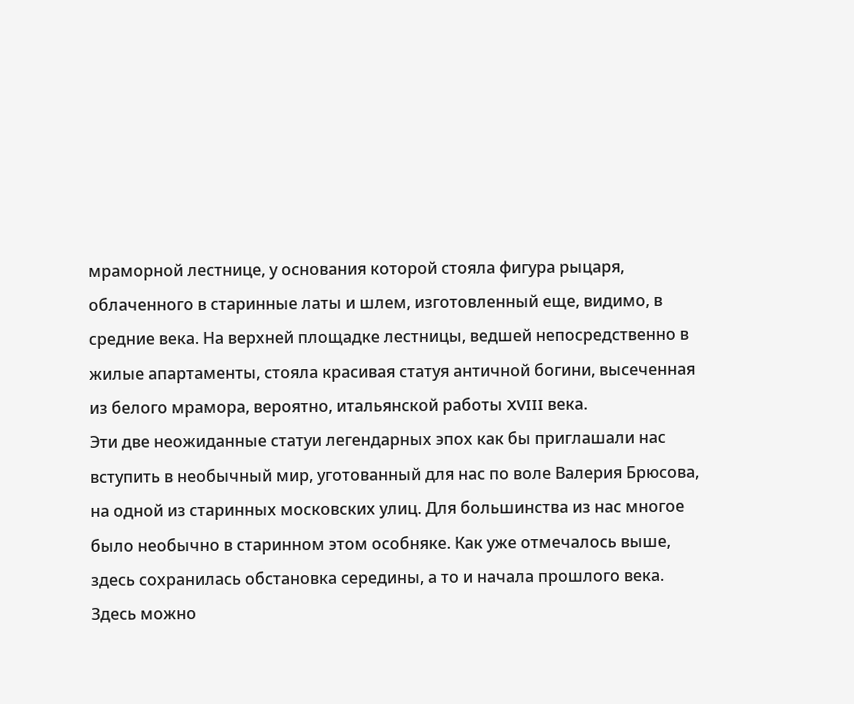мраморной лестнице, у основания которой стояла фигура рыцаря, облаченного в старинные латы и шлем, изготовленный еще, видимо, в средние века. На верхней площадке лестницы, ведшей непосредственно в жилые апартаменты, стояла красивая статуя античной богини, высеченная из белого мрамора, вероятно, итальянской работы XVIII века.
Эти две неожиданные статуи легендарных эпох как бы приглашали нас вступить в необычный мир, уготованный для нас по воле Валерия Брюсова, на одной из старинных московских улиц. Для большинства из нас многое было необычно в старинном этом особняке. Как уже отмечалось выше, здесь сохранилась обстановка середины, а то и начала прошлого века. Здесь можно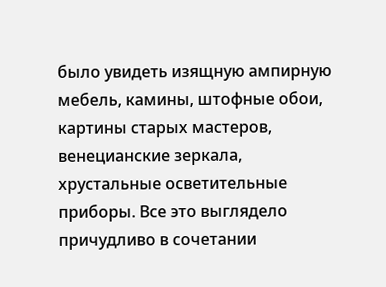было увидеть изящную ампирную мебель, камины, штофные обои, картины старых мастеров, венецианские зеркала, хрустальные осветительные приборы. Все это выглядело причудливо в сочетании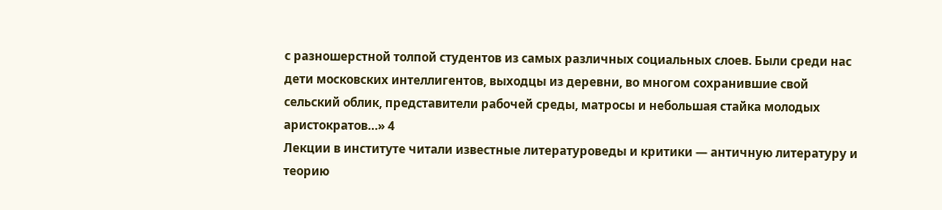с разношерстной толпой студентов из самых различных социальных слоев. Были среди нас дети московских интеллигентов, выходцы из деревни, во многом сохранившие свой сельский облик, представители рабочей среды, матросы и небольшая стайка молодых аристократов…» 4
Лекции в институте читали известные литературоведы и критики — античную литературу и теорию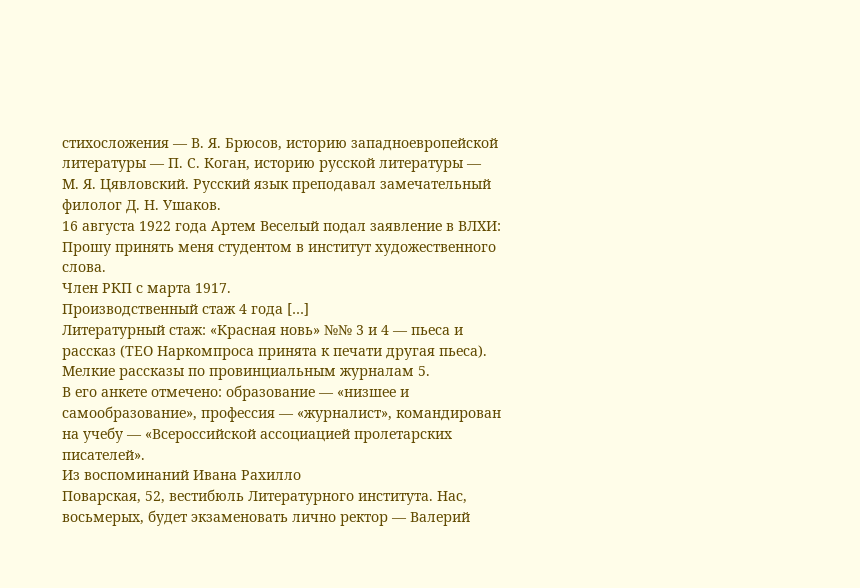стихосложения — В. Я. Брюсов, историю западноевропейской литературы — П. С. Коган, историю русской литературы — М. Я. Цявловский. Русский язык преподавал замечательный филолог Д. Н. Ушаков.
16 августа 1922 года Артем Веселый подал заявление в ВЛХИ:
Прошу принять меня студентом в институт художественного слова.
Член РКП с марта 1917.
Производственный стаж 4 года […]
Литературный стаж: «Красная новь» №№ 3 и 4 — пьеса и рассказ (ТЕО Наркомпроса принята к печати другая пьеса).
Мелкие рассказы по провинциальным журналам 5.
В его анкете отмечено: образование — «низшее и самообразование», профессия — «журналист», командирован на учебу — «Всероссийской ассоциацией пролетарских писателей».
Из воспоминаний Ивана Рахилло
Поварская, 52, вестибюль Литературного института. Нас, восьмерых, будет экзаменовать лично ректор — Валерий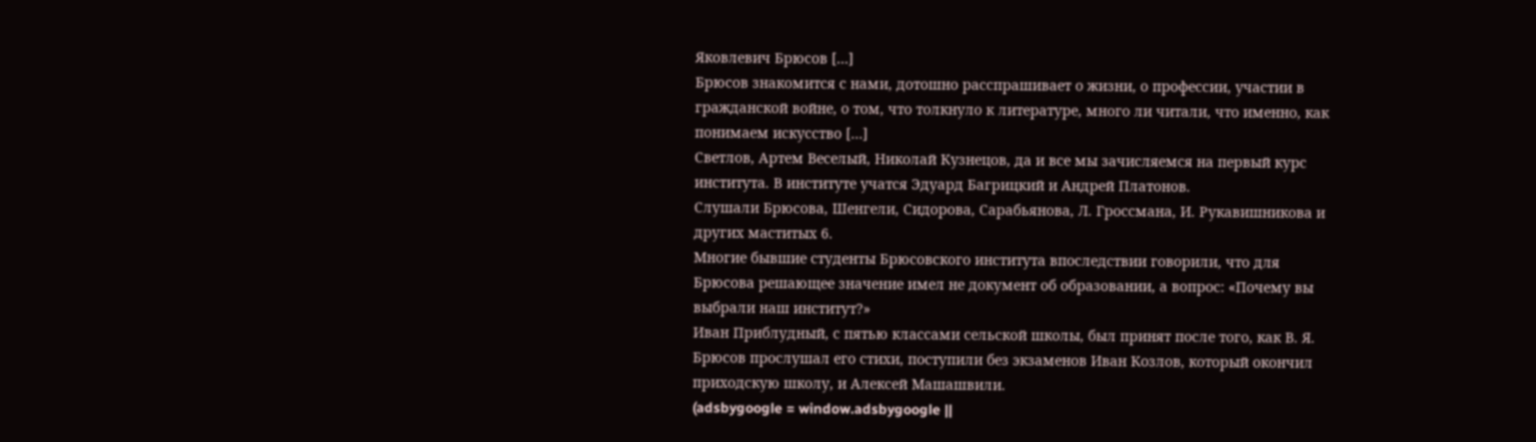Яковлевич Брюсов […]
Брюсов знакомится с нами, дотошно расспрашивает о жизни, о профессии, участии в гражданской войне, о том, что толкнуло к литературе, много ли читали, что именно, как понимаем искусство […]
Светлов, Артем Веселый, Николай Кузнецов, да и все мы зачисляемся на первый курс института. В институте учатся Эдуард Багрицкий и Андрей Платонов.
Слушали Брюсова, Шенгели, Сидорова, Сарабьянова, Л. Гроссмана, И. Рукавишникова и других маститых 6.
Многие бывшие студенты Брюсовского института впоследствии говорили, что для Брюсова решающее значение имел не документ об образовании, а вопрос: «Почему вы выбрали наш институт?»
Иван Приблудный, с пятью классами сельской школы, был принят после того, как В. Я. Брюсов прослушал его стихи, поступили без экзаменов Иван Козлов, который окончил приходскую школу, и Алексей Машашвили.
(adsbygoogle = window.adsbygoogle ||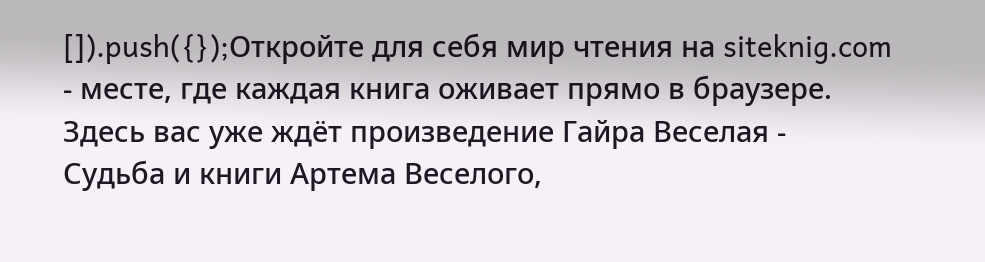[]).push({});Откройте для себя мир чтения на siteknig.com - месте, где каждая книга оживает прямо в браузере. Здесь вас уже ждёт произведение Гайра Веселая - Судьба и книги Артема Веселого,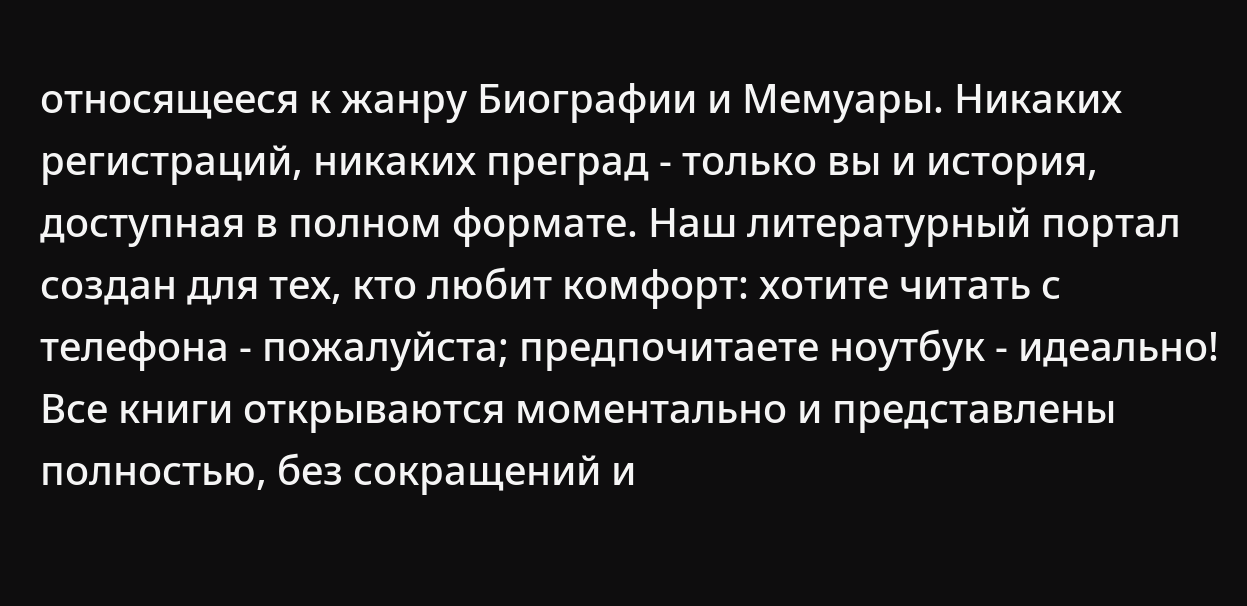относящееся к жанру Биографии и Мемуары. Никаких регистраций, никаких преград - только вы и история, доступная в полном формате. Наш литературный портал создан для тех, кто любит комфорт: хотите читать с телефона - пожалуйста; предпочитаете ноутбук - идеально! Все книги открываются моментально и представлены полностью, без сокращений и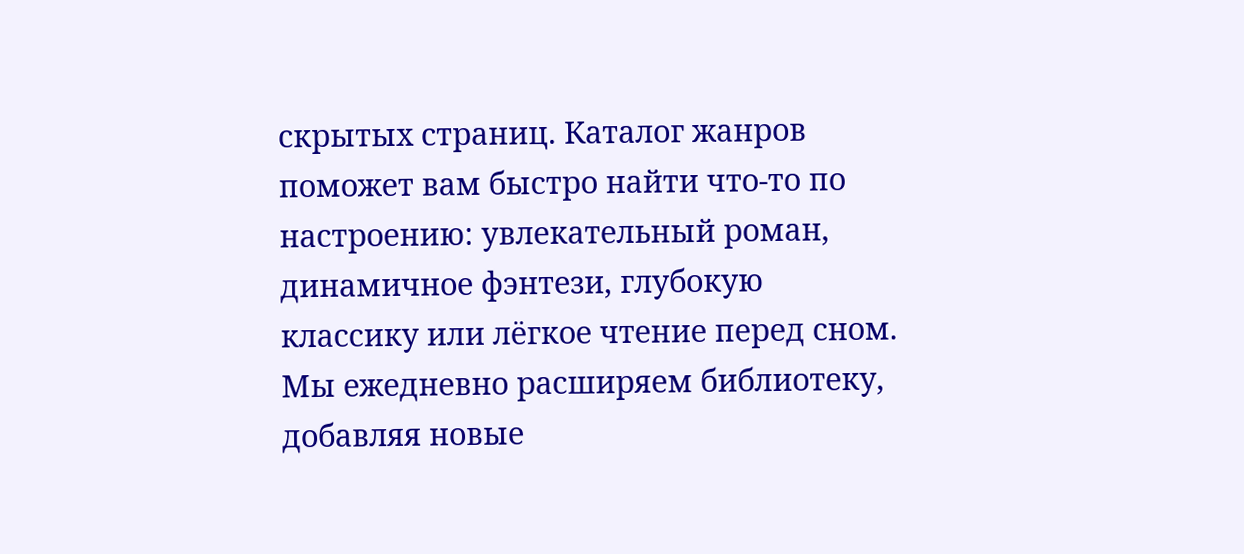скрытых страниц. Каталог жанров поможет вам быстро найти что-то по настроению: увлекательный роман, динамичное фэнтези, глубокую классику или лёгкое чтение перед сном. Мы ежедневно расширяем библиотеку, добавляя новые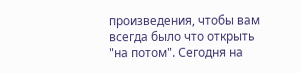произведения, чтобы вам всегда было что открыть "на потом". Сегодня на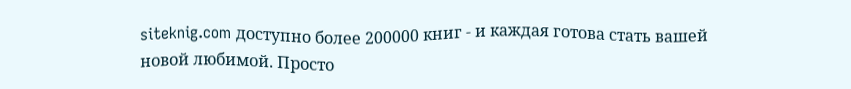siteknig.com доступно более 200000 книг - и каждая готова стать вашей новой любимой. Просто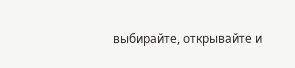выбирайте, открывайте и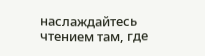наслаждайтесь чтением там, где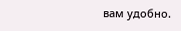вам удобно.